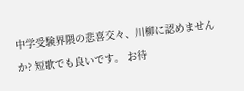中学受験界隈の悲喜交々、川柳に認めませんか? 短歌でも良いです。 お待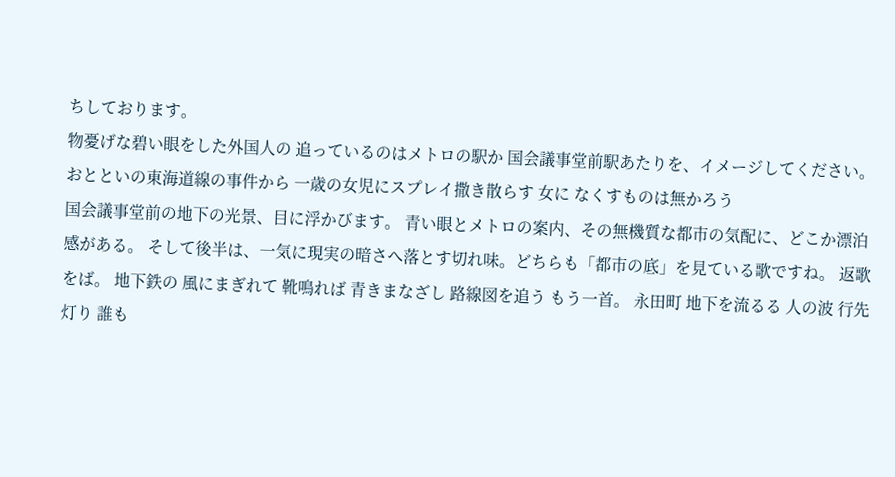ちしております。
物憂げな碧い眼をした外国人の 追っているのはメトロの駅か 国会議事堂前駅あたりを、イメージしてください。
おとといの東海道線の事件から 一歳の女児にスプレイ撒き散らす 女に なくすものは無かろう
国会議事堂前の地下の光景、目に浮かびます。 青い眼とメトロの案内、その無機質な都市の気配に、どこか漂泊感がある。 そして後半は、一気に現実の暗さへ落とす切れ味。どちらも「都市の底」を見ている歌ですね。 返歌をば。 地下鉄の 風にまぎれて 靴鳴れば 青きまなざし 路線図を追う もう一首。 永田町 地下を流るる 人の波 行先灯り 誰も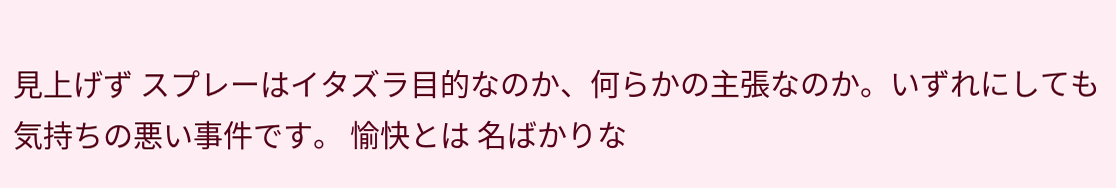見上げず スプレーはイタズラ目的なのか、何らかの主張なのか。いずれにしても気持ちの悪い事件です。 愉快とは 名ばかりな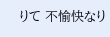りて 不愉快なり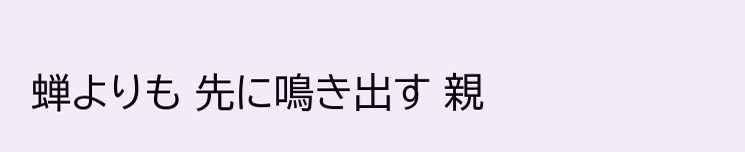蝉よりも 先に鳴き出す 親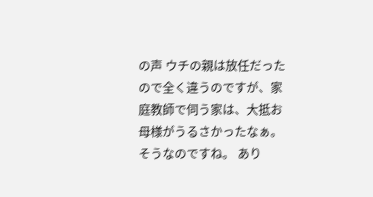の声 ウチの親は放任だったので全く違うのですが、家庭教師で伺う家は、大抵お母様がうるさかったなぁ。
そうなのですね。 あり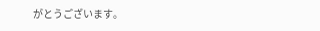がとうございます。